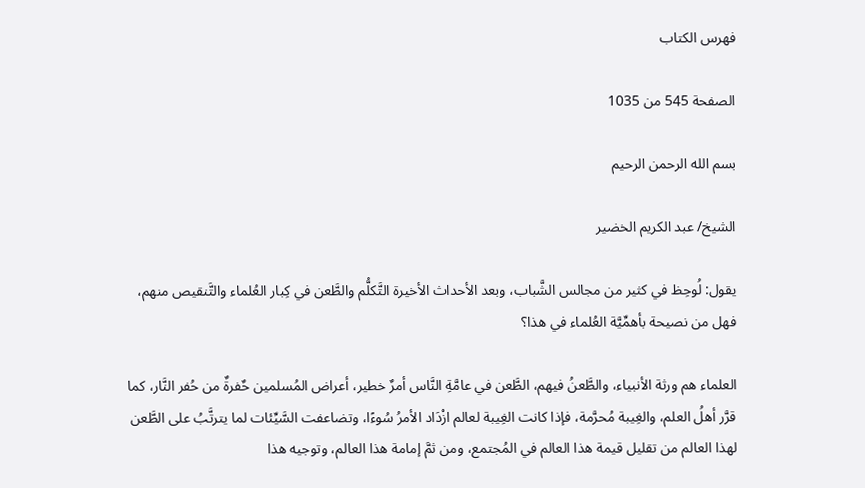فهرس الكتاب

الصفحة 545 من 1035

بسم الله الرحمن الرحيم

الشيخ/ عبد الكريم الخضير

يقول: لُوحِظ في كثير من مجالس الشَّباب، وبعد الأحداث الأخيرة التَّكلُّم والطَّعن في كِبار العُلماء والتَّنقيص منهم، فهل من نصيحة بأهمِّيَّة العُلماء في هذا؟

العلماء هم ورثة الأنبياء، والطَّعنُ فيهم، الطَّعن في عامَّةِ النَّاس أمرٌ خطير، أعراض المُسلمين حٌفرةٌ من حُفر النَّار، كما قرَّر أهلُ العلم، والغِيبة مُحرَّمة، فإذا كانت الغِيبة لعالم ازْدَاد الأمرُ سُوءًا، وتضاعفت السَّيِّئات لما يترتَّبُ على الطَّعن لهذا العالم من تقليل قيمة هذا العالم في المُجتمع، ومن ثمَّ إمامة هذا العالم، وتوجيه هذا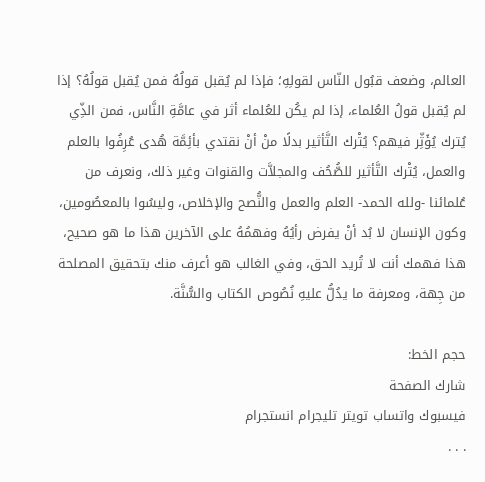العالم، وضعف قبُول النّاس لقولِهِ؛ فإذا لم يُقبل قولُهُ فمن يُقبل قولُهُ؟ إذا لم يُقبل قولُ العُلماء، إذا لم يكُن للعُلماء أثر في عامَّةِ النَّاس، فمن الذِّي يُترك يُؤَثِّر فيهم؟ يُتْرك التَّأثير بدلًا منْ أنْ نقتدي بأئِمَّة هُدى عُرِفُوا بالعلم والعمل، يُتْرك التَّأثير للصُّحُف والمجلاَّت والقنوات وغير ذلك، ونعرف من عُلمائنا -ولله الحمد- العلم والعمل والنُّصح والإخلاص، وليسُوا بالمعصُومين، وكون الإنسان لا بُد أنْ يفرض رأيُهُ وفهمُهُ على الآخرين هذا ما هو صحيح، هذا فهمك أنت لا تُريد الحق، وفي الغالب هو أعرف منك بتحقيق المصلحة من جِهة، ومعرفة ما يدُلُّ عليهِ نُصُوص الكتاب والسُّنَّة.

حجم الخط:
شارك الصفحة
فيسبوك واتساب تويتر تليجرام انستجرام
. . .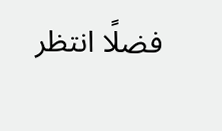فضلًا انتظر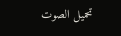تحميل الصوت